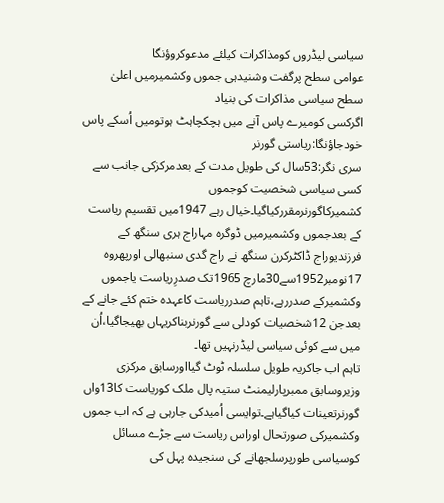سیاسی لیڈروں کومذاکرات کیلئے مدعوکروؤنگا
عوامی سطح پرگفت وشنیدہی جموں وکشمیرمیں اعلیٰ سطح سیاسی مذاکرات کی بنیاد
اگرکسی کومیرے پاس آنے میں ہچکچاہٹ ہوتومیں اُسکے پاس خودجاؤنگا:ریاستی گورنر
سری نگر:53سال کی طویل مدت کے بعدمرکزکی جانب سے کسی سیاسی شخصیت کوجموں کشمیرکاگورنرمقررکیاگیا۔خیال رہے 1947میں تقسیم ریاست کے بعدجموں وکشمیرمیں ڈوگرہ مہاراج ہری سنگھ کے فرزندیوراج ڈاکٹرکرن سنگھ نے راج گدی سنبھالی اورپھروہ 17نومبر1952سے30مارچ 1965تک صدرِریاست یاجموں وکشمیرکے صدررہے،تاہم صدرریاست کاعہدہ ختم کئے جانے کے بعدجن 12شخصیات کودلی سے گورنربناکریہاں بھیجاگیا،اُن میں سے کوئی سیاسی لیڈرنہیں تھا۔
تاہم اب جاکریہ طویل سلسلہ ٹوٹ گیااورسابق مرکزی وزیروسابق ممبرپارلیمنٹ ستیہ پال ملک کوریاست کا13واں گورنرتعینات کیاگیاہے۔توایسی اُمیدکی جارہی ہے کہ اب جموں وکشمیرکی صورتحال اوراس ریاست سے جڑے مسائل کوسیاسی طورپرسلجھانے کی سنجیدہ پہل کی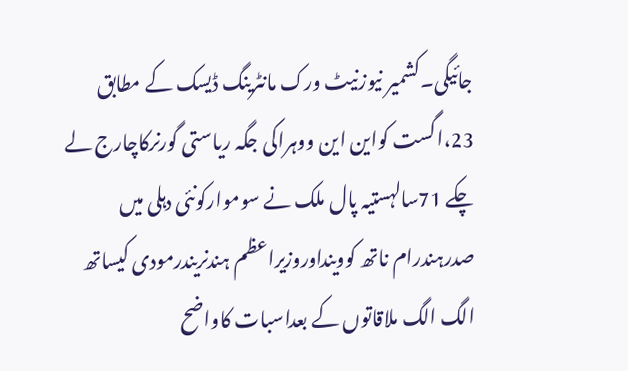جائیگی۔کشمیر نیوزنیٹ ورک مانٹرینگ ڈیسک کے مطابق 23،اگست کواین این ووہراکی جگہ ریاستی گورنرکاچارج لے چکے 71سالہستیہ پال ملک نے سوموارکونئی دہلی میں صدرہندرام ناتھ کووینداوروزیراعظم ہندنریندرمودی کیساتھ الگ الگ ملاقاتوں کے بعداسبات کاواضح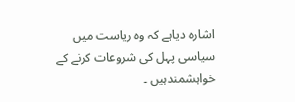اشارہ دیاہے کہ وہ ریاست میں سیاسی پہل کی شروعات کرنے کے خواہشمندہیں ۔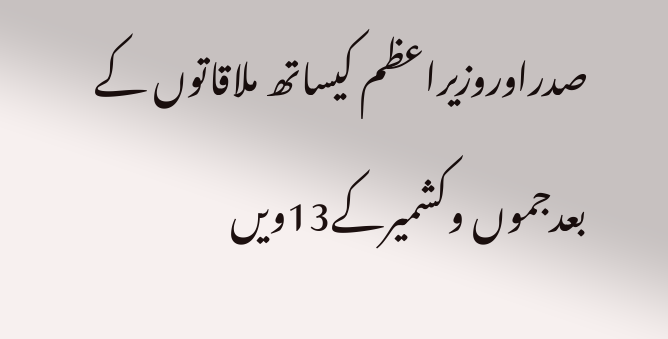صدراوروزیراعظم کیساتھ ملاقاتوں کے بعدجموں وکشمیرکے13ویں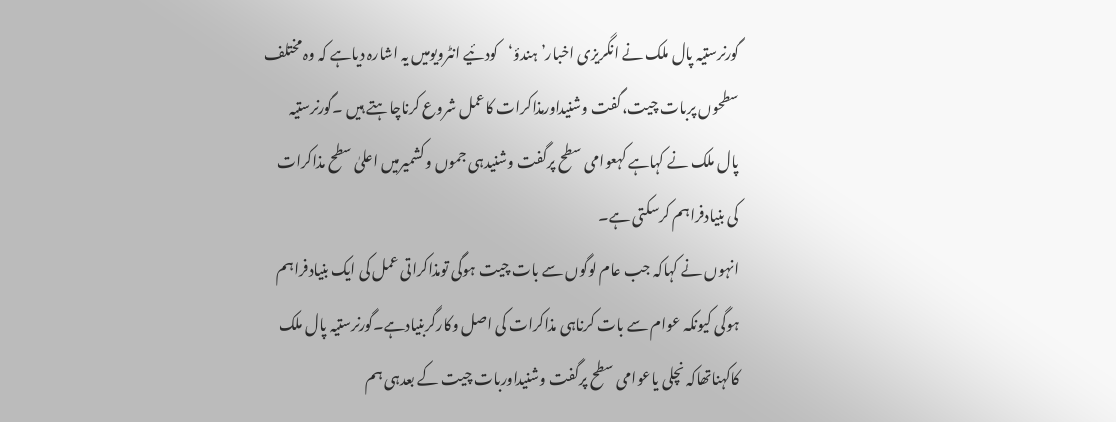گورنرستیہ پال ملک نے انگریزی اخبار’ہندؤ‘کودئیے انٹرویومیں یہ اشارہ دیاہے کہ وہ مختلف سطحوں پربات چیت،گفت وشنیداورمذاکرات کاعمل شروع کرناچاہتے ہیں ۔گورنرستیہ پال ملک نے کہاہے کہعوامی سطح پرگفت وشنیدہی جموں وکشمیرمیں اعلیٰ سطح مذاکرات کی بنیادفراہم کرسکتی ہے۔
انہوں نے کہاکہ جب عام لوگوں سے بات چیت ہوگی تومذاکراتی عمل کی ایک بنیادفراہم ہوگی کیونکہ عوام سے بات کرناہی مذاکرات کی اصل وکارگربنیادہے۔گورنرستیہ پال ملک کاکہناتھاکہ نچلی یاعوامی سطح پرگفت وشنیداوربات چیت کے بعدہی ہم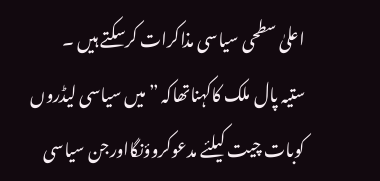اعلیٰ سطحی سیاسی مذاکرات کرسکتے ہیں ۔
ستیہ پال ملک کاکہناتھاکہ ”میں سیاسی لیڈروں کوبات چیت کیلئے مدعوکروؤنگااورجن سیاسی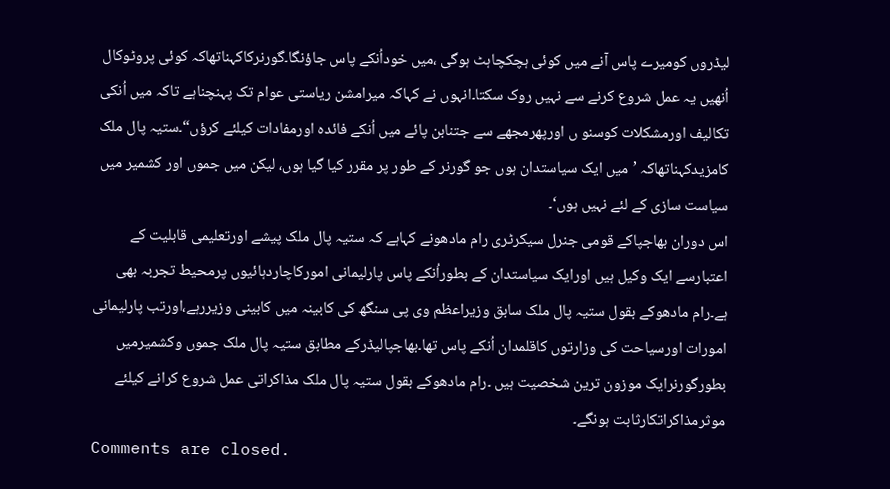لیڈروں کومیرے پاس آنے میں کوئی ہچکچاہٹ ہوگی ،میں خوداُنکے پاس جاؤنگا۔گورنرکاکہناتھاکہ کوئی پروٹوکال اُنھیں یہ عمل شروع کرنے سے نہیں روک سکتا۔انہوں نے کہاکہ میرامشن ریاستی عوام تک پہنچناہے تاکہ میں اُنکی تکالیف اورمشکلات کوسنو ں اورپھرمجھے سے جتنابن پائے میں اُنکے فائدہ اورمفادات کیلئے کرؤں“۔ستیہ پال ملک کامزیدکہناتھاکہ ’میں ایک سیاستدان ہوں جو گورنر کے طور پر مقرر کیا گیا ہوں، لیکن میں جموں اور کشمیر میں سیاست سازی کے لئے نہیں ہوں‘۔
اس دوران بھاجپاکے قومی جنرل سیکرٹری رام مادھونے کہاہے کہ ستیہ پال ملک پیشے اورتعلیمی قابلیت کے اعتبارسے ایک وکیل ہیں اورایک سیاستدان کے بطوراُنکے پاس پارلیمانی امورکاچاردہائیوں پرمحیط تجربہ بھی ہے۔رام مادھوکے بقول ستیہ پال ملک سابق وزیراعظم وی پی سنگھ کی کابینہ میں کابینی وزیررہے،اورتب پارلیمانی امورات اورسیاحت کی وزارتوں کاقلمدان اُنکے پاس تھا۔بھاجپالیڈرکے مطابق ستیہ پال ملک جموں وکشمیرمیں بطورگورنرایک موزون ترین شخصیت ہیں ۔رام مادھوکے بقول ستیہ پال ملک مذاکراتی عمل شروع کرانے کیلئے موثرمذاکراتکارثابت ہونگے۔
Comments are closed.